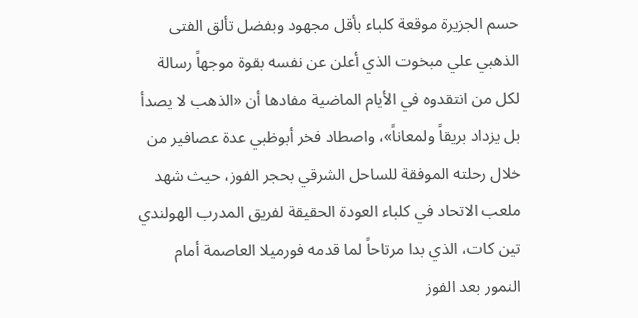حسم الجزيرة موقعة كلباء بأقل مجهود وبفضل تألق الفتى الذهبي علي مبخوت الذي أعلن عن نفسه بقوة موجهاً رسالة لكل من انتقدوه في الأيام الماضية مفادها أن «الذهب لا يصدأ بل يزداد بريقاً ولمعاناً»، واصطاد فخر أبوظبي عدة عصافير من خلال رحلته الموفقة للساحل الشرقي بحجر الفوز، حيث شهد ملعب الاتحاد في كلباء العودة الحقيقة لفريق المدرب الهولندي تين كات، الذي بدا مرتاحاً لما قدمه فورميلا العاصمة أمام النمور بعد الفوز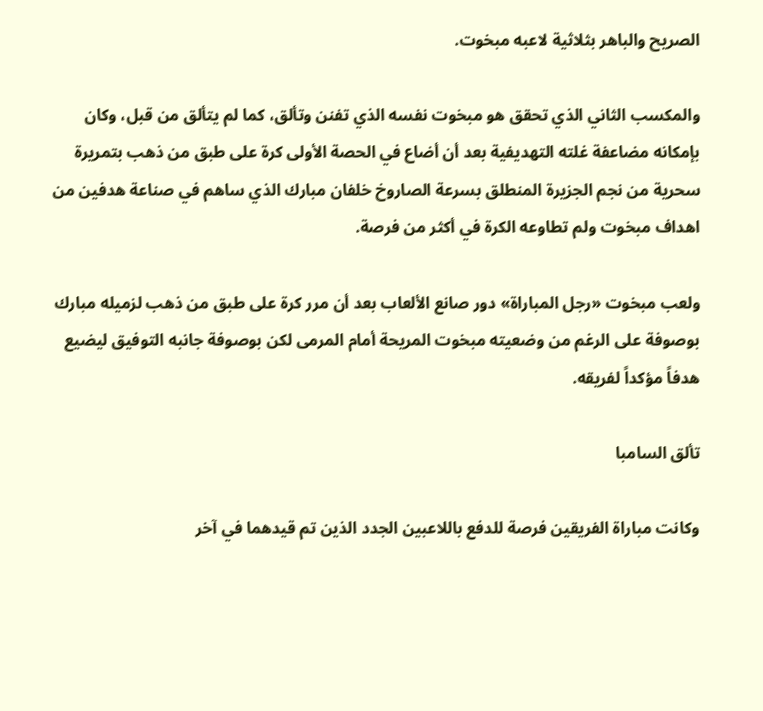الصريح والباهر بثلاثية لاعبه مبخوت.

والمكسب الثاني الذي تحقق هو مبخوت نفسه الذي تفنن وتألق، كما لم يتألق من قبل، وكان بإمكانه مضاعفة غلته التهديفية بعد أن أضاع في الحصة الأولى كرة على طبق من ذهب بتمريرة سحرية من نجم الجزيرة المنطلق بسرعة الصاروخ خلفان مبارك الذي ساهم في صناعة هدفين من اهداف مبخوت ولم تطاوعه الكرة في أكثر من فرصة.

ولعب مبخوت «رجل المباراة» دور صانع الألعاب بعد أن مرر كرة على طبق من ذهب لزميله مبارك بوصوفة على الرغم من وضعيته مبخوت المريحة أمام المرمى لكن بوصوفة جانبه التوفيق ليضيع هدفاً مؤكداً لفريقه.

تألق السامبا

وكانت مباراة الفريقين فرصة للدفع باللاعبين الجدد الذين تم قيدهما في آخر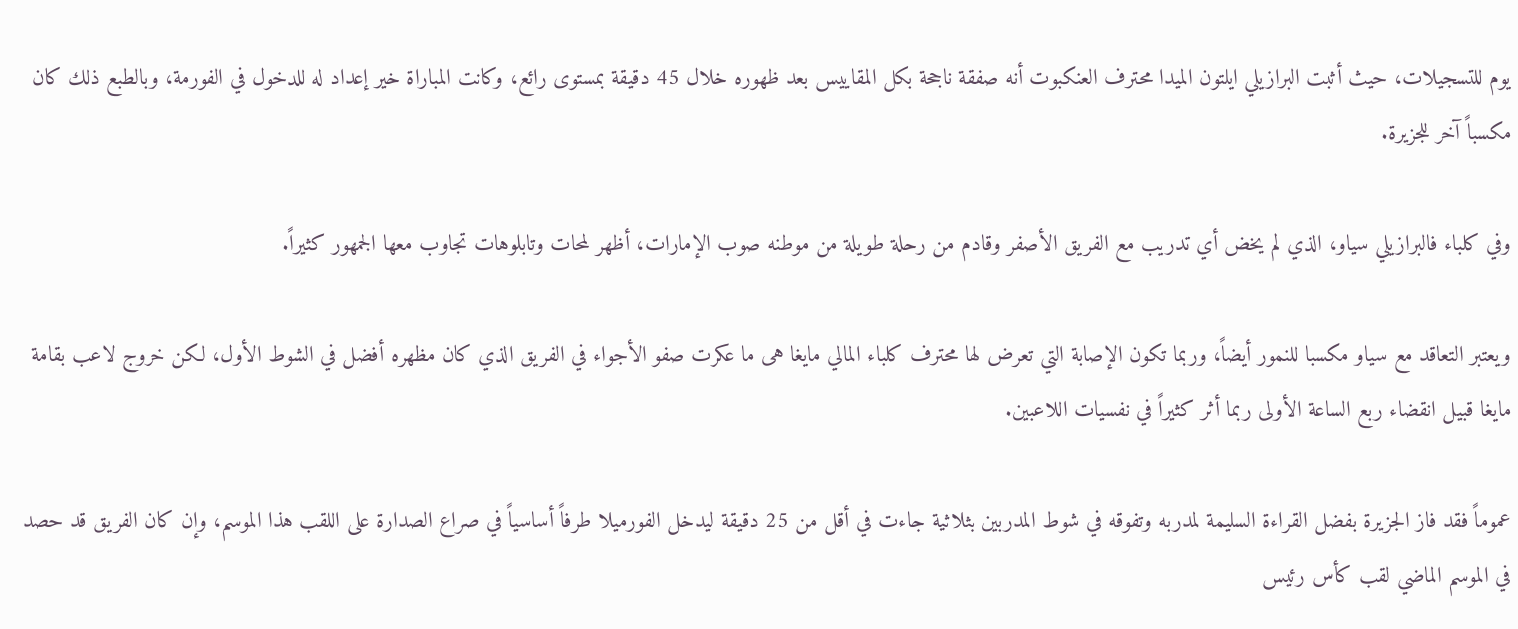يوم للتسجيلات، حيث أثبت البرازيلي ايلتون الميدا محترف العنكبوت أنه صفقة ناجحة بكل المقاييس بعد ظهوره خلال 45 دقيقة بمستوى رائع، وكانت المباراة خير إعداد له للدخول في الفورمة، وبالطبع ذلك كان مكسباً آخر للجزيرة.

وفي كلباء فالبرازيلي سياو، الذي لم يخض أي تدريب مع الفريق الأصفر وقادم من رحلة طويلة من موطنه صوب الإمارات، أظهر لمحات وتابلوهات تجاوب معها الجمهور كثيراً.

ويعتبر التعاقد مع سياو مكسبا للنمور أيضاً، وربما تكون الإصابة التي تعرض لها محترف كلباء المالي مايغا هى ما عكرت صفو الأجواء في الفريق الذي كان مظهره أفضل في الشوط الأول، لكن خروج لاعب بقامة مايغا قبيل انقضاء ربع الساعة الأولى ربما أثر كثيراً في نفسيات اللاعبين.

عموماً فقد فاز الجزيرة بفضل القراءة السليمة لمدربه وتفوقه في شوط المدربين بثلاثية جاءت في أقل من 25 دقيقة ليدخل الفورميلا طرفاً أساسياً في صراع الصدارة على اللقب هذا الموسم، وإن كان الفريق قد حصد في الموسم الماضي لقب كأس رئيس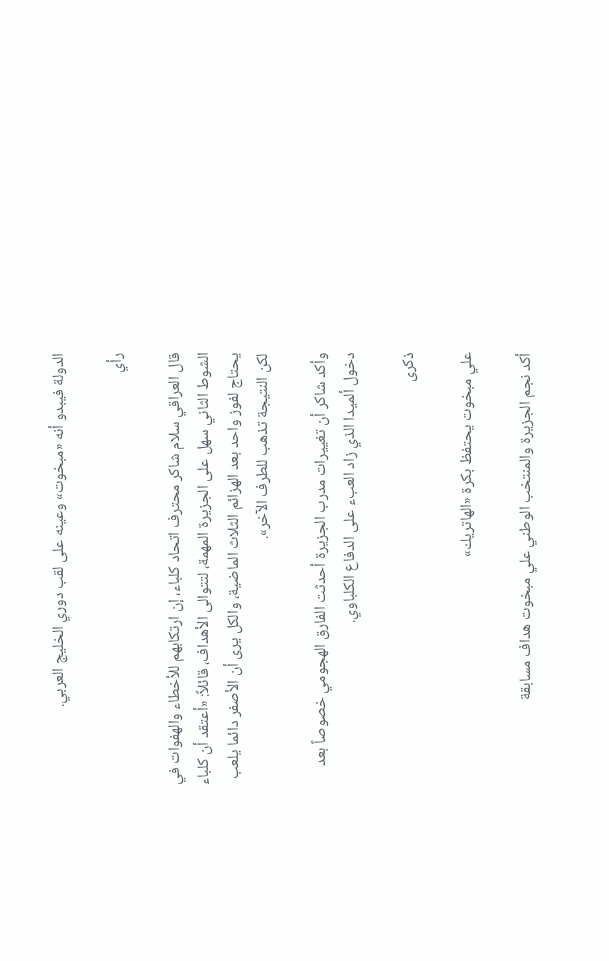الدولة فيبدو أنه «مبخوت» وعينه على لقب دوري الخليج العربي.

رأي

قال العراقي سلام شاكر محترف اتحاد كلباء، إن ارتكابهم للأخطاء والهفوات في الشوط الثاني سهل على الجزيرة المهمة، لتتوالى الأهداف، قائلاً: «أعتقد أن كلباء يحتاج لفوز واحد بعد الهزائم الثلاث الماضية، والكل يرى أن الأصفر دائما يلعب لكن النتيجة تذهب للطرف الآخر».

وأكد شاكر أن تغييرات مدرب الجزيرة أحدثت الفارق الهجومي خصوصاً بعد دخول ألميدا الذي زاد العبء على الدفاع الكلباوي.

ذكرى

علي مبخوت يحتفظ بكرة «الهاتريك»

أكد نجم الجزيرة والمنتخب الوطني علي مبخوت هداف مسابقة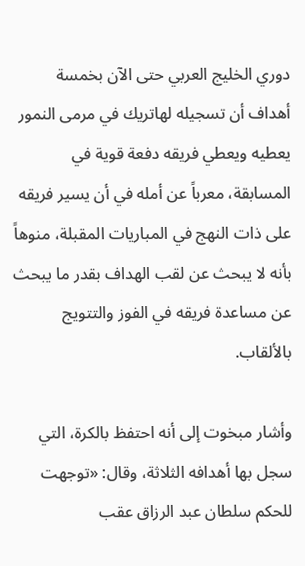دوري الخليج العربي حتى الآن بخمسة أهداف أن تسجيله لهاتريك في مرمى النمور يعطيه ويعطي فريقه دفعة قوية في المسابقة، معرباً عن أمله في أن يسير فريقه على ذات النهج في المباريات المقبلة، منوهاً بأنه لا يبحث عن لقب الهداف بقدر ما يبحث عن مساعدة فريقه في الفوز والتتويج بالألقاب.

وأشار مبخوت إلى أنه احتفظ بالكرة، التي سجل بها أهدافه الثلاثة، وقال: «توجهت للحكم سلطان عبد الرزاق عقب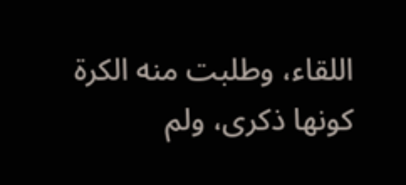اللقاء، وطلبت منه الكرة كونها ذكرى، ولم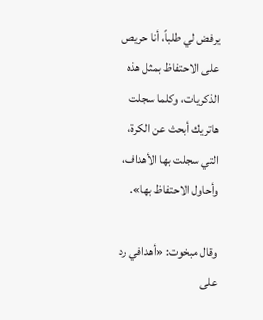يرفض لي طلباً، أنا حريص على الاحتفاظ بمثل هذه الذكريات، وكلما سجلت هاتريك أبحث عن الكرة، التي سجلت بها الأهداف، وأحاول الاحتفاظ بها».

وقال مبخوت: «أهدافي رد على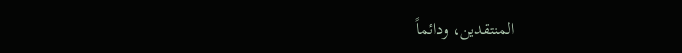المنتقدين، ودائماً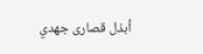أبذل قصارى جهدي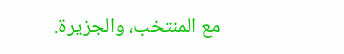مع المنتخب، والجزيرة.